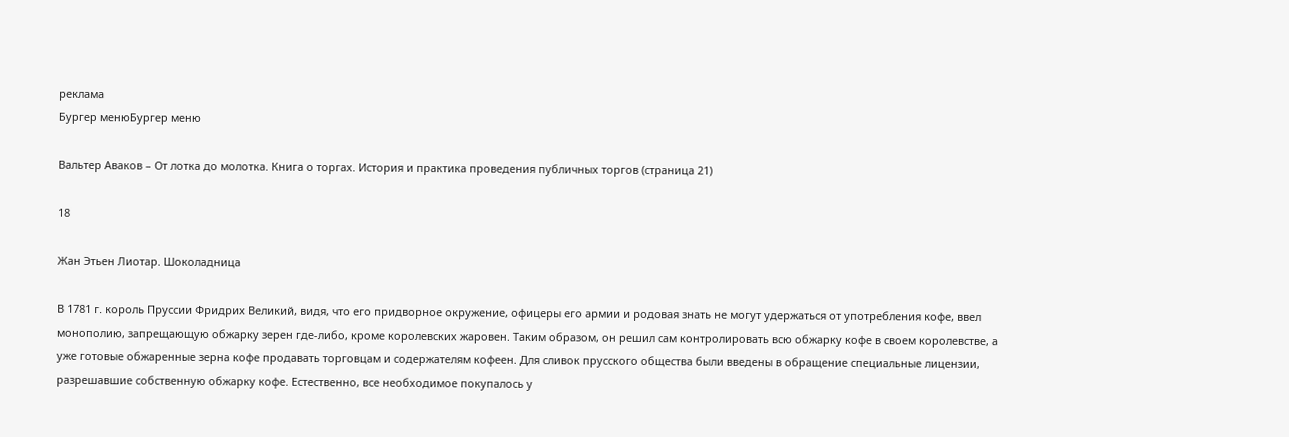реклама
Бургер менюБургер меню

Вальтер Аваков – От лотка до молотка. Книга о торгах. История и практика проведения публичных торгов (страница 21)

18

Жан Этьен Лиотар. Шоколадница

В 1781 г. король Пруссии Фридрих Великий, видя, что его придворное окружение, офицеры его армии и родовая знать не могут удержаться от употребления кофе, ввел монополию, запрещающую обжарку зерен где-либо, кроме королевских жаровен. Таким образом, он решил сам контролировать всю обжарку кофе в своем королевстве, а уже готовые обжаренные зерна кофе продавать торговцам и содержателям кофеен. Для сливок прусского общества были введены в обращение специальные лицензии, разрешавшие собственную обжарку кофе. Естественно, все необходимое покупалось у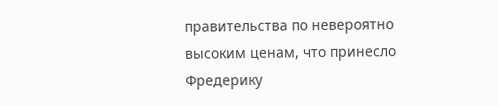правительства по невероятно высоким ценам, что принесло Фредерику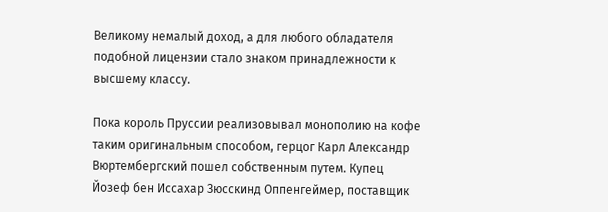Великому немалый доход, а для любого обладателя подобной лицензии стало знаком принадлежности к высшему классу.

Пока король Пруссии реализовывал монополию на кофе таким оригинальным способом, герцог Карл Александр Вюртембергский пошел собственным путем. Купец Йозеф бен Иссахар Зюсскинд Оппенгеймер, поставщик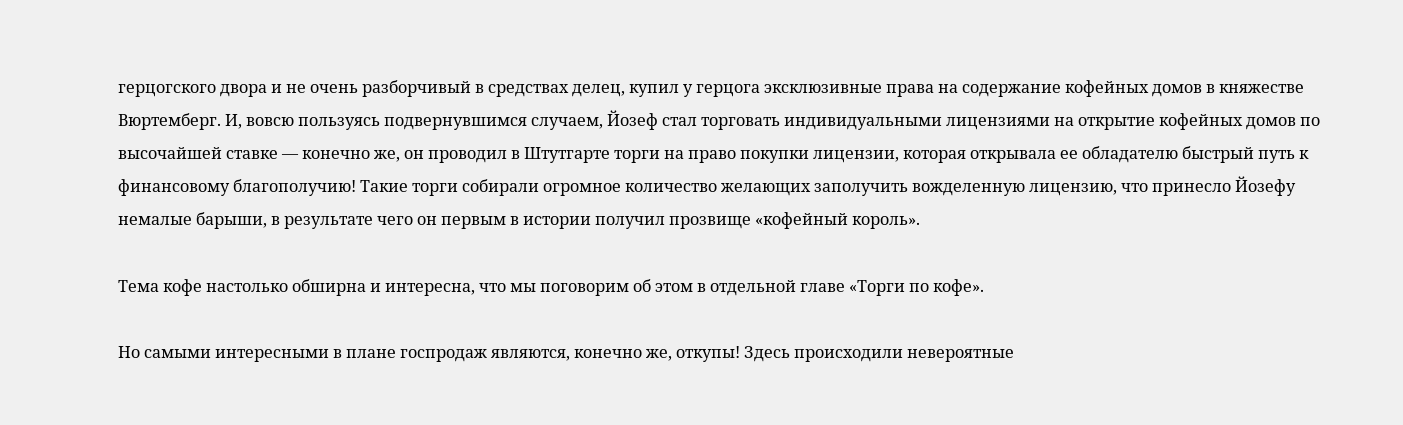герцогского двора и не очень разборчивый в средствах делец, купил у герцога эксклюзивные права на содержание кофейных домов в княжестве Вюртемберг. И, вовсю пользуясь подвернувшимся случаем, Йозеф стал торговать индивидуальными лицензиями на открытие кофейных домов по высочайшей ставке — конечно же, он проводил в Штутгарте торги на право покупки лицензии, которая открывала ее обладателю быстрый путь к финансовому благополучию! Такие торги собирали огромное количество желающих заполучить вожделенную лицензию, что принесло Йозефу немалые барыши, в результате чего он первым в истории получил прозвище «кофейный король».

Тема кофе настолько обширна и интересна, что мы поговорим об этом в отдельной главе «Торги по кофе».

Но самыми интересными в плане госпродаж являются, конечно же, откупы! Здесь происходили невероятные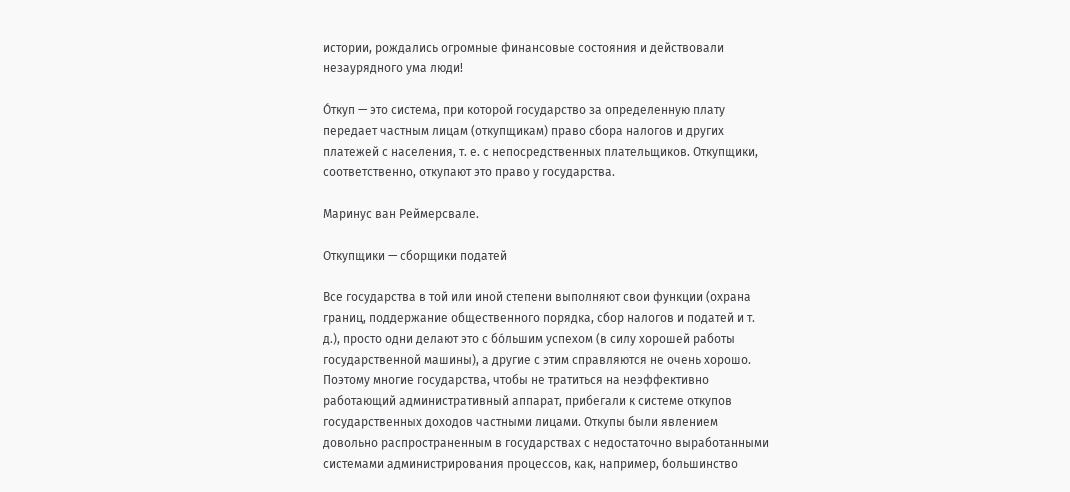истории, рождались огромные финансовые состояния и действовали незаурядного ума люди!

О́ткуп — это система, при которой государство за определенную плату передает частным лицам (откупщикам) право сбора налогов и других платежей с населения, т. е. с непосредственных плательщиков. Откупщики, соответственно, откупают это право у государства.

Маринус ван Реймерсвале.

Откупщики — сборщики податей

Все государства в той или иной степени выполняют свои функции (охрана границ, поддержание общественного порядка, сбор налогов и податей и т. д.), просто одни делают это с бóльшим успехом (в силу хорошей работы государственной машины), а другие с этим справляются не очень хорошо. Поэтому многие государства, чтобы не тратиться на неэффективно работающий административный аппарат, прибегали к системе откупов государственных доходов частными лицами. Откупы были явлением довольно распространенным в государствах с недостаточно выработанными системами администрирования процессов, как, например, большинство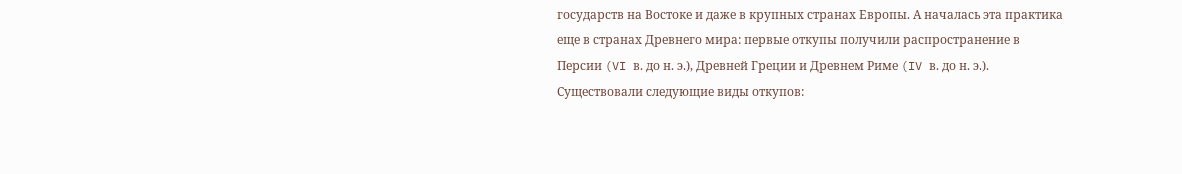государств на Востоке и даже в крупных странах Европы. А началась эта практика еще в странах Древнего мира: первые откупы получили распространение в Персии (VI в. до н. э.), Древней Греции и Древнем Риме (IV в. до н. э.). Существовали следующие виды откупов: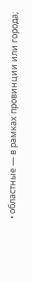• областные — в рамках провинции или города;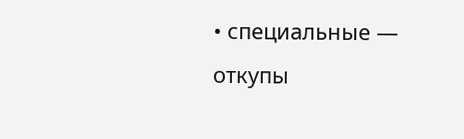• специальные — откупы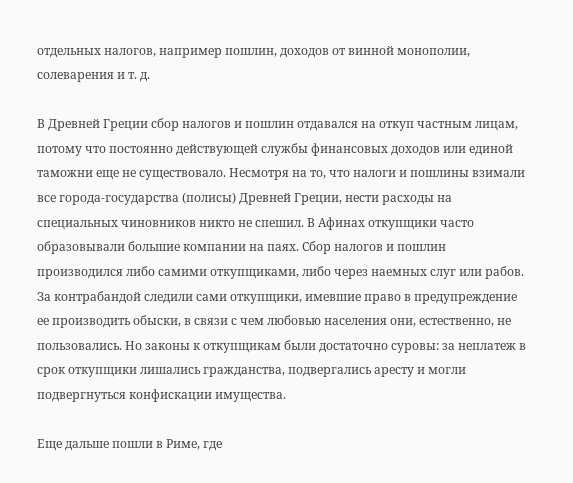отдельных налогов, например пошлин, доходов от винной монополии, солеварения и т. д.

В Древней Греции сбор налогов и пошлин отдавался на откуп частным лицам, потому что постоянно действующей службы финансовых доходов или единой таможни еще не существовало. Несмотря на то, что налоги и пошлины взимали все города-государства (полисы) Древней Греции, нести расходы на специальных чиновников никто не спешил. В Афинах откупщики часто образовывали большие компании на паях. Сбор налогов и пошлин производился либо самими откупщиками, либо через наемных слуг или рабов. За контрабандой следили сами откупщики, имевшие право в предупреждение ее производить обыски, в связи с чем любовью населения они, естественно, не пользовались. Но законы к откупщикам были достаточно суровы: за неплатеж в срок откупщики лишались гражданства, подвергались аресту и могли подвергнуться конфискации имущества.

Еще дальше пошли в Риме, где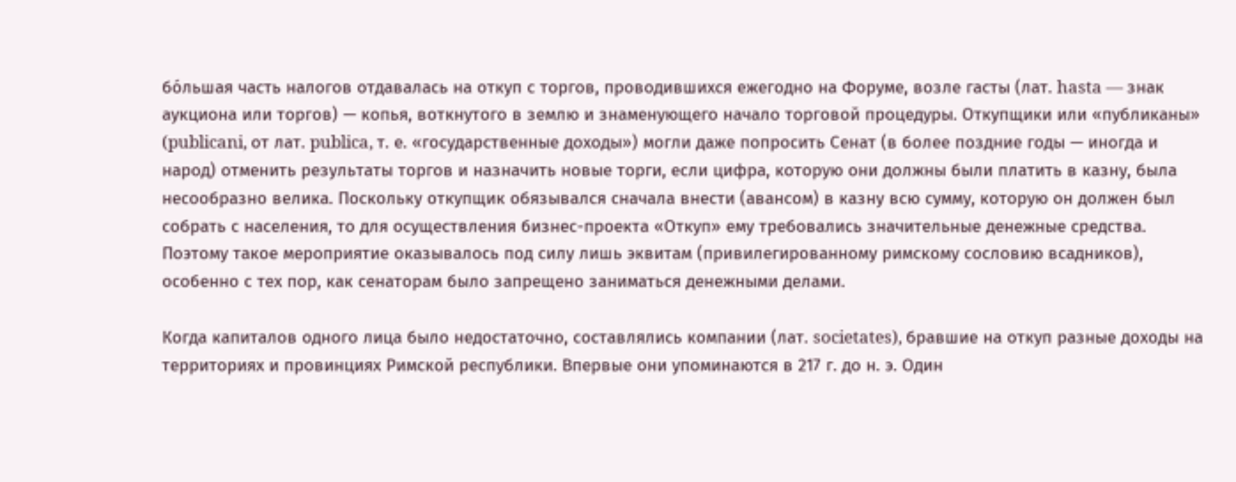бóльшая часть налогов отдавалась на откуп с торгов, проводившихся ежегодно на Форуме, возле гасты (лат. hasta — знак аукциона или торгов) — копья, воткнутого в землю и знаменующего начало торговой процедуры. Откупщики или «публиканы» (publicani, от лат. publica, т. е. «государственные доходы») могли даже попросить Сенат (в более поздние годы — иногда и народ) отменить результаты торгов и назначить новые торги, если цифра, которую они должны были платить в казну, была несообразно велика. Поскольку откупщик обязывался сначала внести (авансом) в казну всю сумму, которую он должен был собрать с населения, то для осуществления бизнес-проекта «Откуп» ему требовались значительные денежные средства. Поэтому такое мероприятие оказывалось под силу лишь эквитам (привилегированному римскому сословию всадников), особенно с тех пор, как сенаторам было запрещено заниматься денежными делами.

Когда капиталов одного лица было недостаточно, составлялись компании (лат. societates), бравшие на откуп разные доходы на территориях и провинциях Римской республики. Впервые они упоминаются в 217 г. до н. э. Один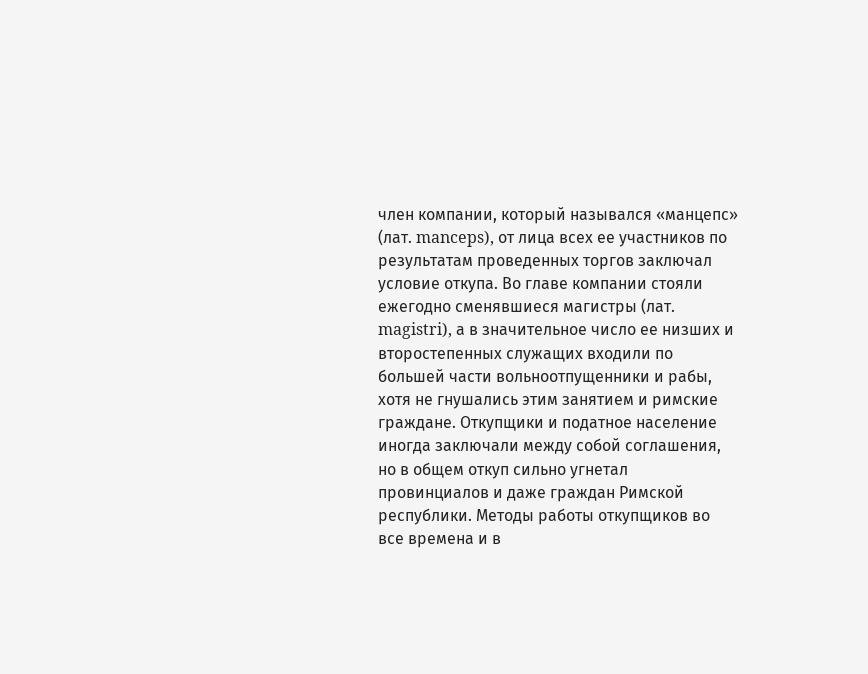член компании, который назывался «манцепс» (лат. manceps), от лица всех ее участников по результатам проведенных торгов заключал условие откупа. Во главе компании стояли ежегодно сменявшиеся магистры (лат. magistri), а в значительное число ее низших и второстепенных служащих входили по большей части вольноотпущенники и рабы, хотя не гнушались этим занятием и римские граждане. Откупщики и податное население иногда заключали между собой соглашения, но в общем откуп сильно угнетал провинциалов и даже граждан Римской республики. Методы работы откупщиков во все времена и в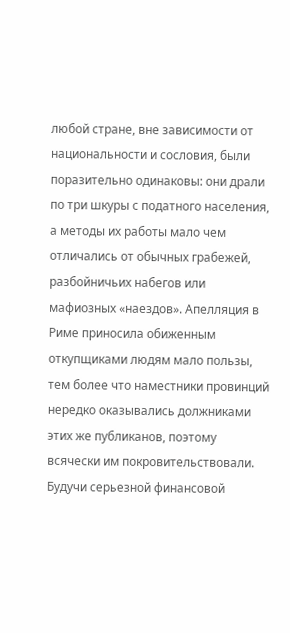любой стране, вне зависимости от национальности и сословия, были поразительно одинаковы: они драли по три шкуры с податного населения, а методы их работы мало чем отличались от обычных грабежей, разбойничьих набегов или мафиозных «наездов». Апелляция в Риме приносила обиженным откупщиками людям мало пользы, тем более что наместники провинций нередко оказывались должниками этих же публиканов, поэтому всячески им покровительствовали. Будучи серьезной финансовой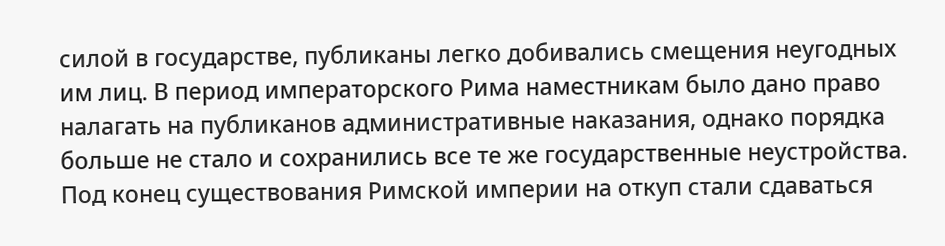силой в государстве, публиканы легко добивались смещения неугодных им лиц. В период императорского Рима наместникам было дано право налагать на публиканов административные наказания, однако порядка больше не стало и сохранились все те же государственные неустройства. Под конец существования Римской империи на откуп стали сдаваться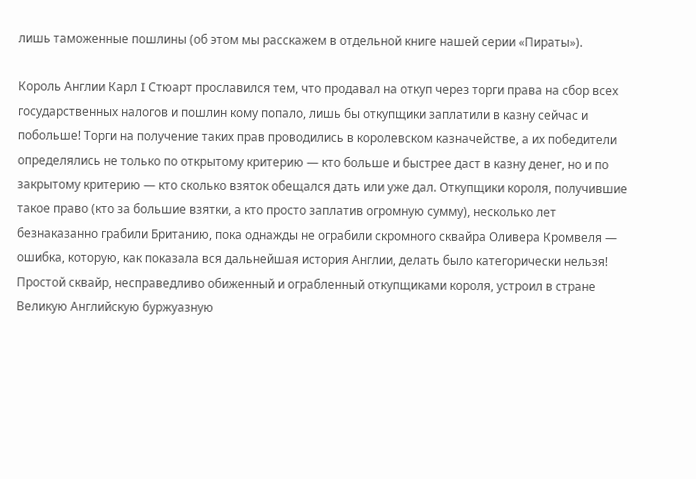лишь таможенные пошлины (об этом мы расскажем в отдельной книге нашей серии «Пираты»).

Король Англии Карл I Стюарт прославился тем, что продавал на откуп через торги права на сбор всех государственных налогов и пошлин кому попало, лишь бы откупщики заплатили в казну сейчас и побольше! Торги на получение таких прав проводились в королевском казначействе, а их победители определялись не только по открытому критерию — кто больше и быстрее даст в казну денег, но и по закрытому критерию — кто сколько взяток обещался дать или уже дал. Откупщики короля, получившие такое право (кто за большие взятки, а кто просто заплатив огромную сумму), несколько лет безнаказанно грабили Британию, пока однажды не ограбили скромного сквайра Оливера Кромвеля — ошибка, которую, как показала вся дальнейшая история Англии, делать было категорически нельзя! Простой сквайр, несправедливо обиженный и ограбленный откупщиками короля, устроил в стране Великую Английскую буржуазную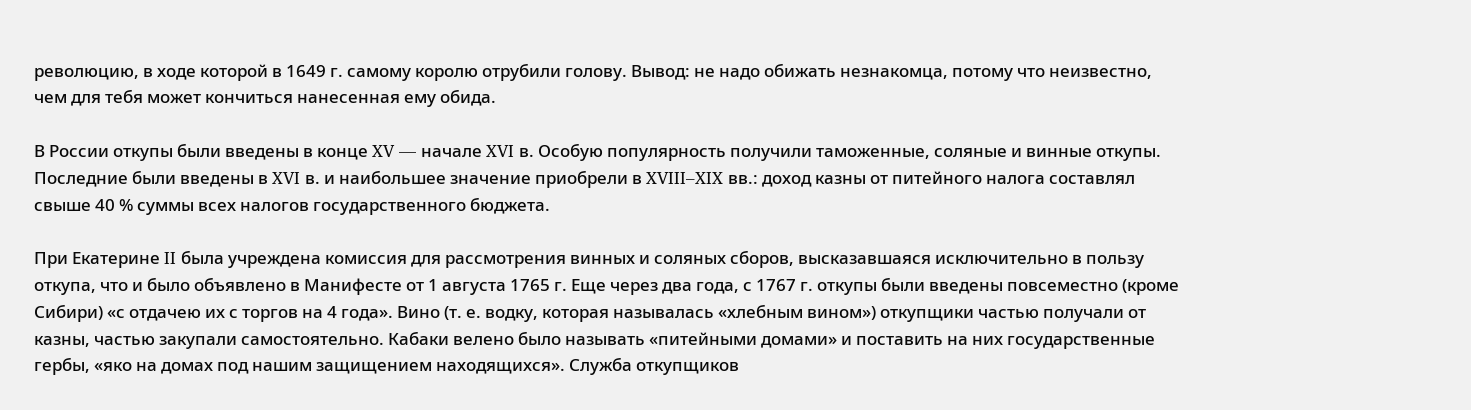революцию, в ходе которой в 1649 г. самому королю отрубили голову. Вывод: не надо обижать незнакомца, потому что неизвестно, чем для тебя может кончиться нанесенная ему обида.

В России откупы были введены в конце XV — начале XVI в. Особую популярность получили таможенные, соляные и винные откупы. Последние были введены в XVI в. и наибольшее значение приобрели в XVIII–XIX вв.: доход казны от питейного налога составлял свыше 40 % суммы всех налогов государственного бюджета.

При Екатерине II была учреждена комиссия для рассмотрения винных и соляных сборов, высказавшаяся исключительно в пользу откупа, что и было объявлено в Манифесте от 1 августа 1765 г. Еще через два года, с 1767 г. откупы были введены повсеместно (кроме Сибири) «с отдачею их с торгов на 4 года». Вино (т. е. водку, которая называлась «хлебным вином») откупщики частью получали от казны, частью закупали самостоятельно. Кабаки велено было называть «питейными домами» и поставить на них государственные гербы, «яко на домах под нашим защищением находящихся». Служба откупщиков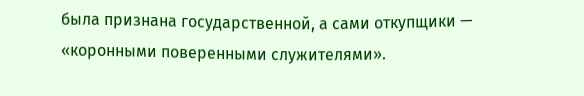была признана государственной, а сами откупщики — «коронными поверенными служителями».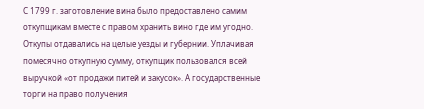С 1799 г. заготовление вина было предоставлено самим откупщикам вместе с правом хранить вино где им угодно. Откупы отдавались на целые уезды и губернии. Уплачивая помесячно откупную сумму, откупщик пользовался всей выручкой «от продажи питей и закусок». А государственные торги на право получения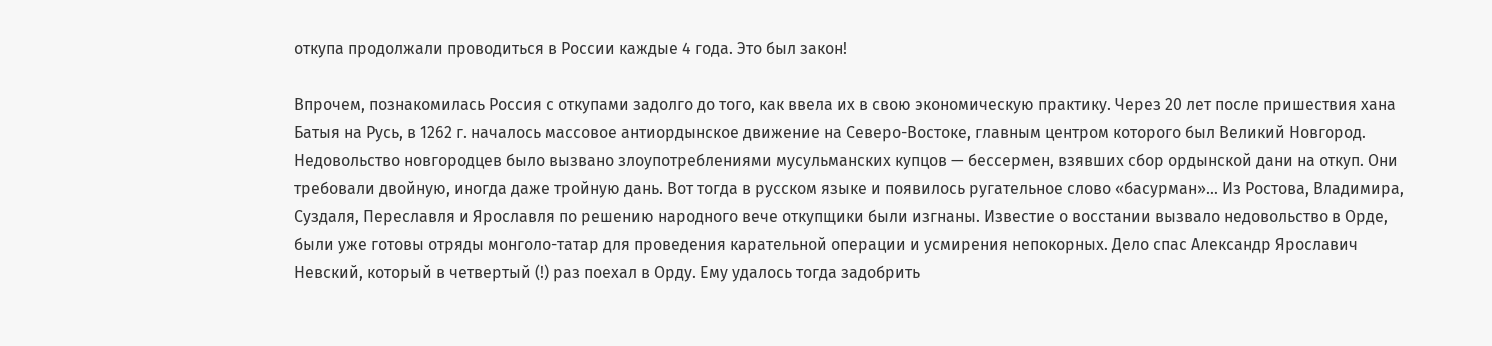откупа продолжали проводиться в России каждые 4 года. Это был закон!

Впрочем, познакомилась Россия с откупами задолго до того, как ввела их в свою экономическую практику. Через 20 лет после пришествия хана Батыя на Русь, в 1262 г. началось массовое антиордынское движение на Северо-Востоке, главным центром которого был Великий Новгород. Недовольство новгородцев было вызвано злоупотреблениями мусульманских купцов — бессермен, взявших сбор ордынской дани на откуп. Они требовали двойную, иногда даже тройную дань. Вот тогда в русском языке и появилось ругательное слово «басурман»… Из Ростова, Владимира, Суздаля, Переславля и Ярославля по решению народного вече откупщики были изгнаны. Известие о восстании вызвало недовольство в Орде, были уже готовы отряды монголо-татар для проведения карательной операции и усмирения непокорных. Дело спас Александр Ярославич Невский, который в четвертый (!) раз поехал в Орду. Ему удалось тогда задобрить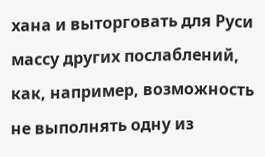хана и выторговать для Руси массу других послаблений, как, например, возможность не выполнять одну из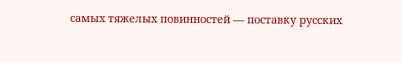самых тяжелых повинностей — поставку русских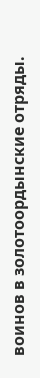воинов в золотоордынские отряды.